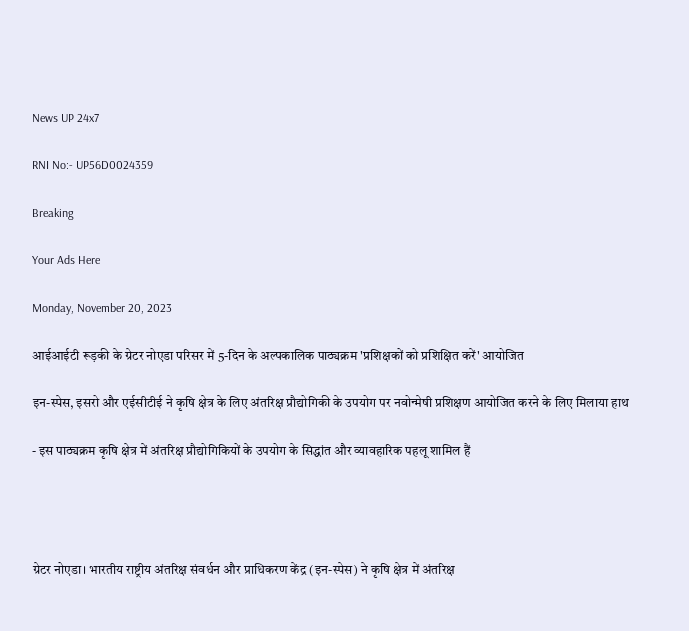News UP 24x7

RNI No:- UP56D0024359

Breaking

Your Ads Here

Monday, November 20, 2023

आईआईटी रूड़की के ग्रेटर नोएडा परिसर में 5-दिन के अल्पकालिक पाठ्यक्रम 'प्रशिक्षकों को प्रशिक्षित करें' आयोजित

इन-स्पेस, इसरो और एईसीटीई ने कृषि क्षेत्र के लिए अंतरिक्ष प्रौद्योगिकी के उपयोग पर नवोन्मेषी प्रशिक्षण आयोजित करने के लिए मिलाया हाथ

- इस पाठ्यक्रम कृषि क्षेत्र में अंतरिक्ष प्रौद्योगिकियों के उपयोग के सिद्धांत और व्यावहारिक पहलू शामिल हैं




ग्रेटर नोएडा। भारतीय राष्ट्रीय अंतरिक्ष संवर्धन और प्राधिकरण केंद्र (इन-स्पेस) ने कृषि क्षेत्र में अंतरिक्ष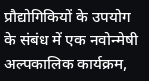प्रौद्योगिकियों के उपयोग के संबंध में एक नवोन्मेषी अल्पकालिक कार्यक्रम,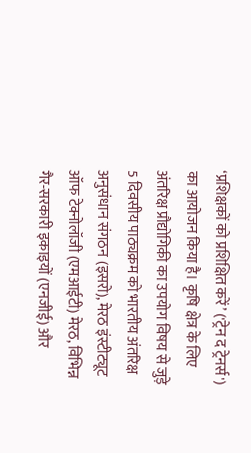‘प्रशिक्षकों को प्रशिक्षित करें’ ('ट्रेन द ट्रेनर्स') का आयोजन किया है। कृषि क्षेत्र के लिए अंतरिक्ष प्रौद्योगिकी का उपयोग विषय से जुड़े 5 दिवसीय पाठ्यक्रम को भारतीय अंतरिक्ष अनुसंधान संगठन (इसरो), मेरठ इंस्टीट्यूट ऑफ टेक्नोलॉजी (एमआईटी) मेरठ, विभिन्न गैर-सरकारी इकाइयों (एनजीई) और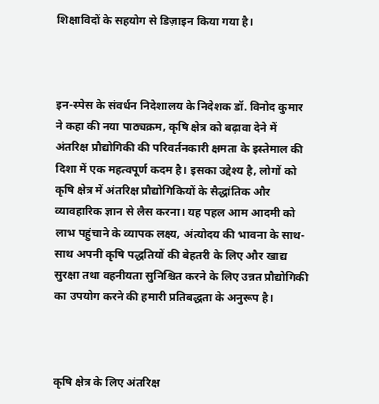शिक्षाविदों के सहयोग से डिज़ाइन किया गया है।



इन-स्पेस के संवर्धन निदेशालय के निदेशक डॉ. विनोद कुमार ने कहा की नया पाठ्यक्रम, कृषि क्षेत्र को बढ़ावा देने में अंतरिक्ष प्रौद्योगिकी की परिवर्तनकारी क्षमता के इस्तेमाल की दिशा में एक महत्वपूर्ण कदम है। इसका उद्देश्य है, लोगों को कृषि क्षेत्र में अंतरिक्ष प्रौद्योगिकियों के सैद्धांतिक और व्यावहारिक ज्ञान से लैस करना। यह पहल आम आदमी को लाभ पहुंचाने के व्यापक लक्ष्य, अंत्योदय की भावना के साथ-साथ अपनी कृषि पद्धतियों की बेहतरी के लिए और खाद्य सुरक्षा तथा वहनीयता सुनिश्चित करने के लिए उन्नत प्रौद्योगिकी का उपयोग करने की हमारी प्रतिबद्धता के अनुरूप है।



कृषि क्षेत्र के लिए अंतरिक्ष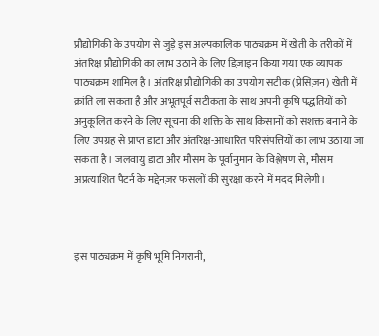प्रौद्योगिकी के उपयोग से जुड़े इस अल्पकालिक पाठ्यक्रम में खेती के तरीकों में अंतरिक्ष प्रौद्योगिकी का लाभ उठाने के लिए डिज़ाइन किया गया एक व्यापक पाठ्यक्रम शामिल है। अंतरिक्ष प्रौद्योगिकी का उपयोग सटीक (प्रेसिज़न) खेती में क्रांति ला सकता है और अभूतपूर्व सटीकता के साथ अपनी कृषि पद्धतियों को अनुकूलित करने के लिए सूचना की शक्ति के साथ किसानों को सशक्त बनाने के लिए उपग्रह से प्राप्त डाटा और अंतरिक्ष-आधारित परिसंपत्तियों का लाभ उठाया जा सकता है। जलवायु डाटा और मौसम के पूर्वानुमान के विश्लेषण से, मौसम अप्रत्याशित पैटर्न के मद्देनज़र फसलों की सुरक्षा करने में मदद मिलेगी।



इस पाठ्यक्रम में कृषि भूमि निगरानी,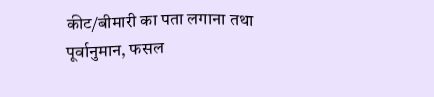कीट/बीमारी का पता लगाना तथा पूर्वानुमान, फसल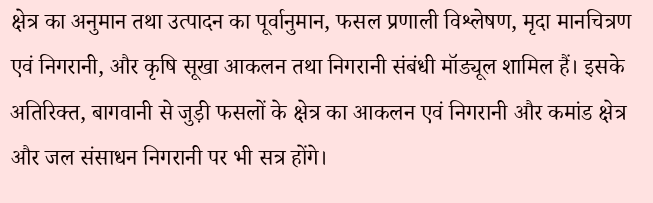क्षेत्र का अनुमान तथा उत्पादन का पूर्वानुमान, फसल प्रणाली विश्लेषण, मृदा मानचित्रण एवं निगरानी, और कृषि सूखा आकलन तथा निगरानी संबंधी मॉड्यूल शामिल हैं। इसके अतिरिक्त, बागवानी से जुड़ी फसलों के क्षेत्र का आकलन एवं निगरानी और कमांड क्षेत्र और जल संसाधन निगरानी पर भी सत्र होंगे।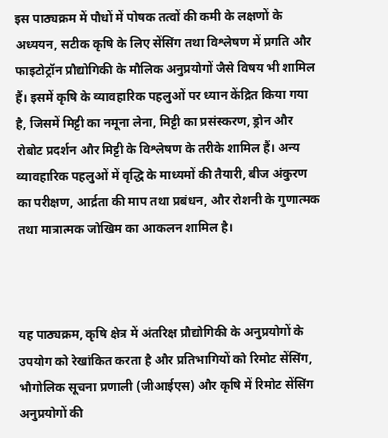इस पाठ्यक्रम में पौधों में पोषक तत्वों की कमी के लक्षणों के अध्ययन, सटीक कृषि के लिए सेंसिंग तथा विश्लेषण में प्रगति और फाइटोट्रॉन प्रौद्योगिकी के मौलिक अनुप्रयोगों जैसे विषय भी शामिल हैं। इसमें कृषि के व्यावहारिक पहलुओं पर ध्यान केंद्रित किया गया है, जिसमें मिट्टी का नमूना लेना, मिट्टी का प्रसंस्करण, ड्रोन और रोबोट प्रदर्शन और मिट्टी के विश्लेषण के तरीके शामिल हैं। अन्य व्यावहारिक पहलुओं में वृद्धि के माध्यमों की तैयारी, बीज अंकुरण का परीक्षण, आर्द्रता की माप तथा प्रबंधन, और रोशनी के गुणात्मक तथा मात्रात्मक जोखिम का आकलन शामिल है।



यह पाठ्यक्रम, कृषि क्षेत्र में अंतरिक्ष प्रौद्योगिकी के अनुप्रयोगों के उपयोग को रेखांकित करता है और प्रतिभागियों को रिमोट सेंसिंग, भौगोलिक सूचना प्रणाली (जीआईएस) और कृषि में रिमोट सेंसिंग अनुप्रयोगों की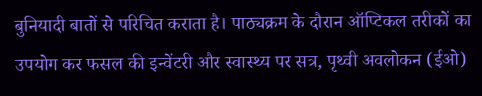बुनियादी बातों से परिचित कराता है। पाठ्यक्रम के दौरान ऑप्टिकल तरीकों का उपयोग कर फसल की इन्वेंटरी और स्वास्थ्य पर सत्र, पृथ्वी अवलोकन (ईओ)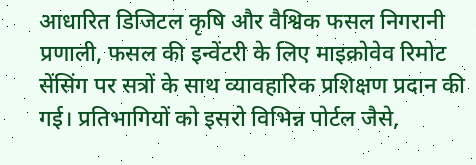आधारित डिजिटल कृषि और वैश्विक फसल निगरानी प्रणाली, फसल की इन्वेंटरी के लिए माइक्रोवेव रिमोट सेंसिंग पर सत्रों के साथ व्यावहारिक प्रशिक्षण प्रदान की गई। प्रतिभागियों को इसरो विभिन्न पोर्टल जैसे,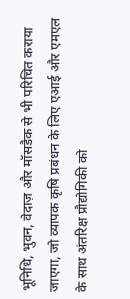भूनिधि, भुवन, वेदाज़ और मॉसडैक से भी परिचित कराया जाएगा, जो व्यापक कृषि प्रबंधन के लिए एआई और एमएल के साथ अंतरिक्ष प्रौद्योगिकी को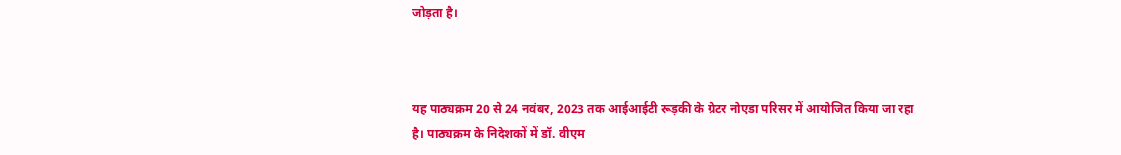जोड़ता है।



यह पाठ्यक्रम 20 से 24 नवंबर, 2023 तक आईआईटी रूड़की के ग्रेटर नोएडा परिसर में आयोजित किया जा रहा है। पाठ्यक्रम के निदेशकों में डॉ. वीएम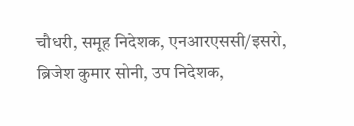चौधरी, समूह निदेशक, एनआरएससी/इसरो, ब्रिजेश कुमार सोनी, उप निदेशक,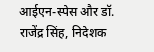आईएन-स्पेस और डॉ. राजेंद्र सिंह, निदेशक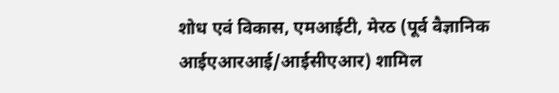शोध एवं विकास, एमआईटी, मेरठ (पूर्व वैज्ञानिक आईएआरआई/आईसीएआर) शामिल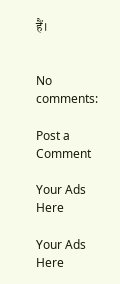हैं।


No comments:

Post a Comment

Your Ads Here

Your Ads Here